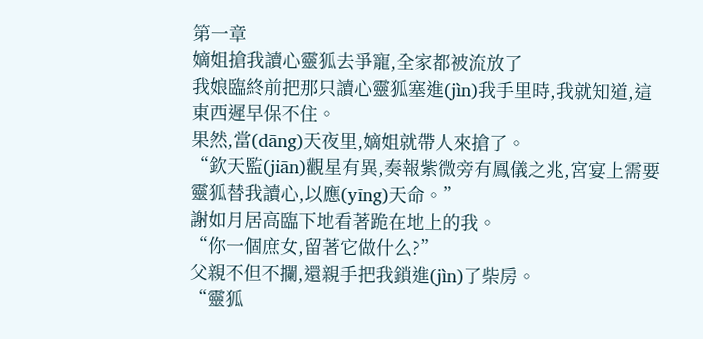第一章
嫡姐搶我讀心靈狐去爭寵,全家都被流放了
我娘臨終前把那只讀心靈狐塞進(jìn)我手里時,我就知道,這東西遲早保不住。
果然,當(dāng)天夜里,嫡姐就帶人來搶了。
“欽天監(jiān)觀星有異,奏報紫微旁有鳳儀之兆,宮宴上需要靈狐替我讀心,以應(yīng)天命。”
謝如月居高臨下地看著跪在地上的我。
“你一個庶女,留著它做什么?”
父親不但不攔,還親手把我鎖進(jìn)了柴房。
“靈狐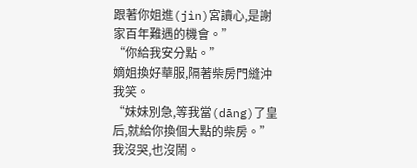跟著你姐進(jìn)宮讀心,是謝家百年難遇的機會。”
“你給我安分點。”
嫡姐換好華服,隔著柴房門縫沖我笑。
“妹妹別急,等我當(dāng)了皇后,就給你換個大點的柴房。”
我沒哭,也沒鬧。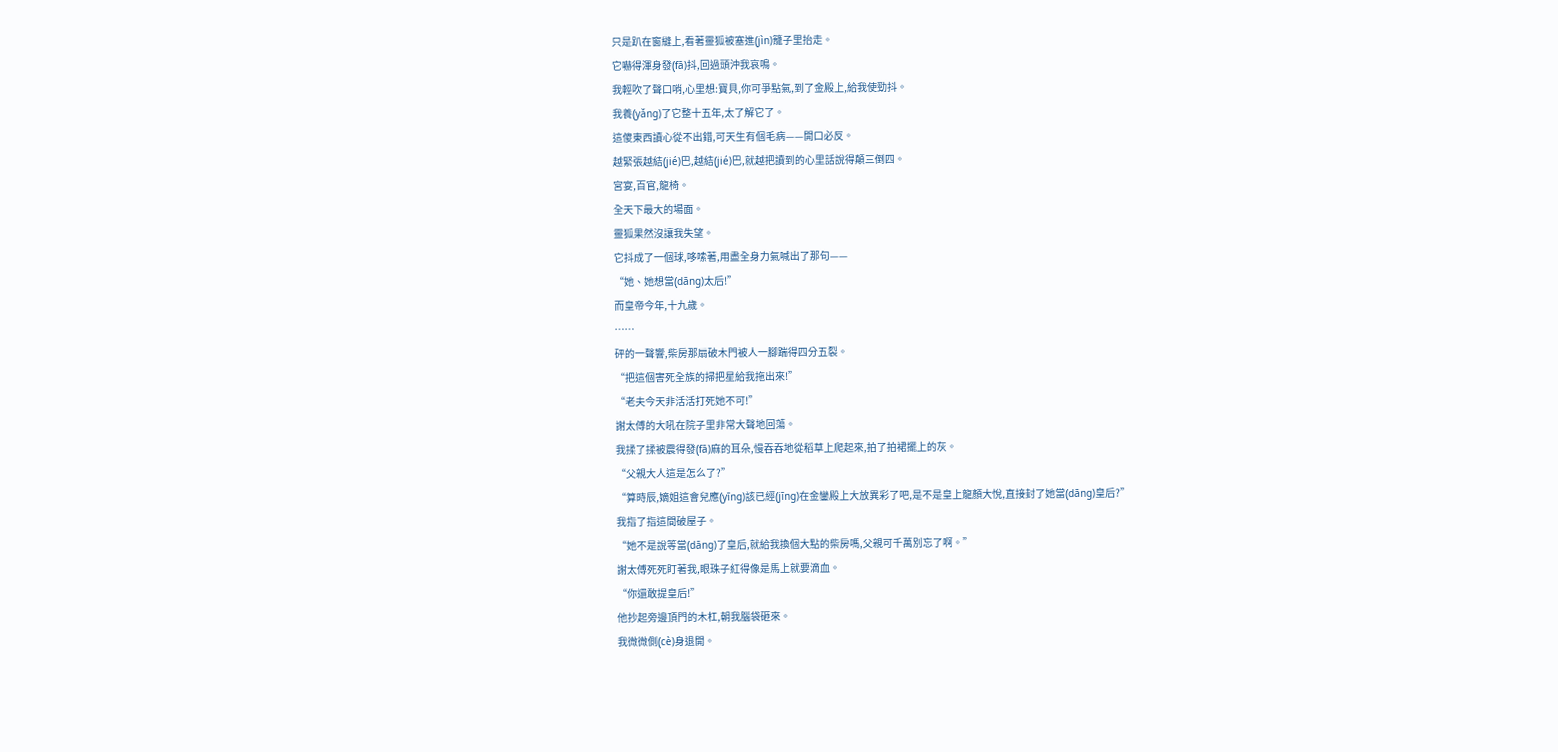只是趴在窗縫上,看著靈狐被塞進(jìn)籠子里抬走。
它嚇得渾身發(fā)抖,回過頭沖我哀鳴。
我輕吹了聲口哨,心里想:寶貝,你可爭點氣,到了金殿上,給我使勁抖。
我養(yǎng)了它整十五年,太了解它了。
這傻東西讀心從不出錯,可天生有個毛病——開口必反。
越緊張越結(jié)巴,越結(jié)巴,就越把讀到的心里話說得顛三倒四。
宮宴,百官,龍椅。
全天下最大的場面。
靈狐果然沒讓我失望。
它抖成了一個球,哆嗦著,用盡全身力氣喊出了那句——
“她、她想當(dāng)太后!”
而皇帝今年,十九歲。
……
砰的一聲響,柴房那扇破木門被人一腳踹得四分五裂。
“把這個害死全族的掃把星給我拖出來!”
“老夫今天非活活打死她不可!”
謝太傅的大吼在院子里非常大聲地回蕩。
我揉了揉被震得發(fā)麻的耳朵,慢吞吞地從稻草上爬起來,拍了拍裙擺上的灰。
“父親大人這是怎么了?”
“算時辰,嫡姐這會兒應(yīng)該已經(jīng)在金鑾殿上大放異彩了吧,是不是皇上龍顏大悅,直接封了她當(dāng)皇后?”
我指了指這間破屋子。
“她不是說等當(dāng)了皇后,就給我換個大點的柴房嗎,父親可千萬別忘了啊。”
謝太傅死死盯著我,眼珠子紅得像是馬上就要滴血。
“你還敢提皇后!”
他抄起旁邊頂門的木杠,朝我腦袋砸來。
我微微側(cè)身退開。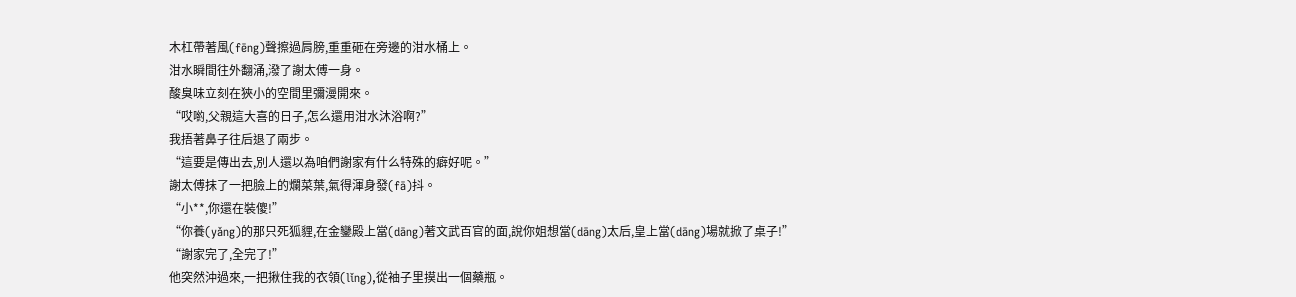木杠帶著風(fēng)聲擦過肩膀,重重砸在旁邊的泔水桶上。
泔水瞬間往外翻涌,潑了謝太傅一身。
酸臭味立刻在狹小的空間里彌漫開來。
“哎喲,父親這大喜的日子,怎么還用泔水沐浴啊?”
我捂著鼻子往后退了兩步。
“這要是傳出去,別人還以為咱們謝家有什么特殊的癖好呢。”
謝太傅抹了一把臉上的爛菜葉,氣得渾身發(fā)抖。
“小**,你還在裝傻!”
“你養(yǎng)的那只死狐貍,在金鑾殿上當(dāng)著文武百官的面,說你姐想當(dāng)太后,皇上當(dāng)場就掀了桌子!”
“謝家完了,全完了!”
他突然沖過來,一把揪住我的衣領(lǐng),從袖子里摸出一個藥瓶。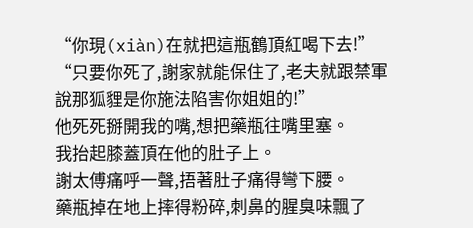“你現(xiàn)在就把這瓶鶴頂紅喝下去!”
“只要你死了,謝家就能保住了,老夫就跟禁軍說那狐貍是你施法陷害你姐姐的!”
他死死掰開我的嘴,想把藥瓶往嘴里塞。
我抬起膝蓋頂在他的肚子上。
謝太傅痛呼一聲,捂著肚子痛得彎下腰。
藥瓶掉在地上摔得粉碎,刺鼻的腥臭味飄了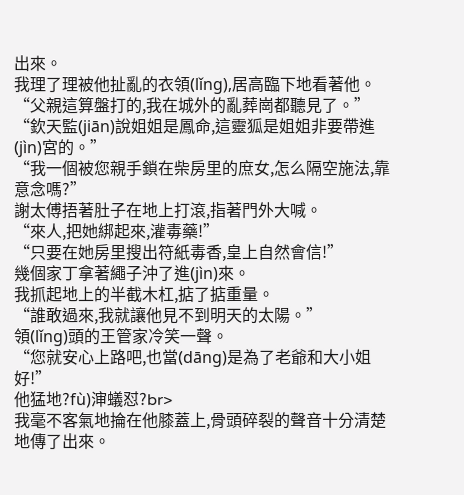出來。
我理了理被他扯亂的衣領(lǐng),居高臨下地看著他。
“父親這算盤打的,我在城外的亂葬崗都聽見了。”
“欽天監(jiān)說姐姐是鳳命,這靈狐是姐姐非要帶進(jìn)宮的。”
“我一個被您親手鎖在柴房里的庶女,怎么隔空施法,靠意念嗎?”
謝太傅捂著肚子在地上打滾,指著門外大喊。
“來人,把她綁起來,灌毒藥!”
“只要在她房里搜出符紙毒香,皇上自然會信!”
幾個家丁拿著繩子沖了進(jìn)來。
我抓起地上的半截木杠,掂了掂重量。
“誰敢過來,我就讓他見不到明天的太陽。”
領(lǐng)頭的王管家冷笑一聲。
“您就安心上路吧,也當(dāng)是為了老爺和大小姐好!”
他猛地?fù)渖蟻怼?br>
我毫不客氣地掄在他膝蓋上,骨頭碎裂的聲音十分清楚地傳了出來。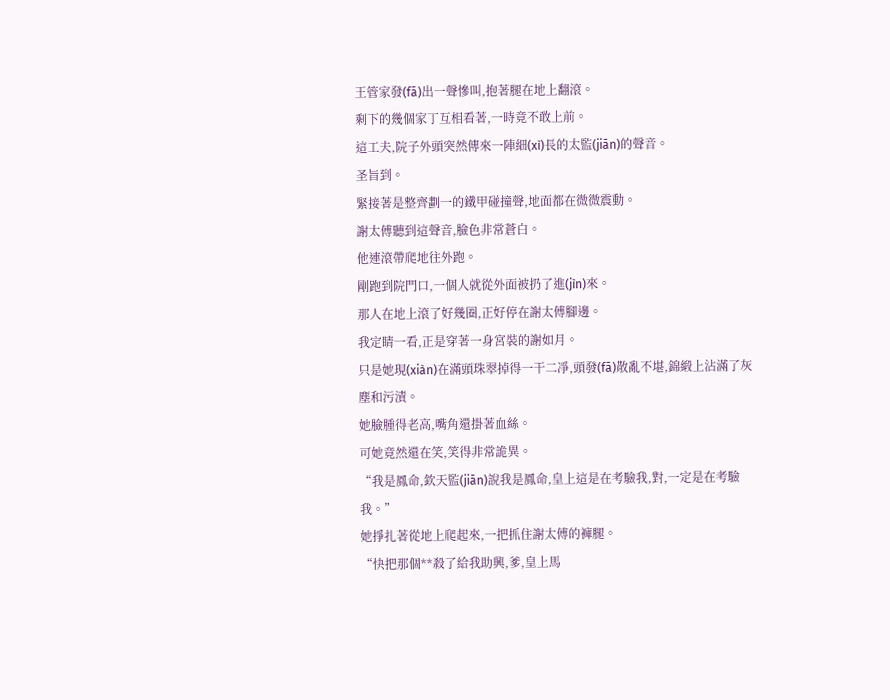王管家發(fā)出一聲慘叫,抱著腿在地上翻滾。
剩下的幾個家丁互相看著,一時竟不敢上前。
這工夫,院子外頭突然傳來一陣細(xì)長的太監(jiān)的聲音。
圣旨到。
緊接著是整齊劃一的鐵甲碰撞聲,地面都在微微震動。
謝太傅聽到這聲音,臉色非常蒼白。
他連滾帶爬地往外跑。
剛跑到院門口,一個人就從外面被扔了進(jìn)來。
那人在地上滾了好幾圈,正好停在謝太傅腳邊。
我定睛一看,正是穿著一身宮裝的謝如月。
只是她現(xiàn)在滿頭珠翠掉得一干二凈,頭發(fā)散亂不堪,錦緞上沾滿了灰塵和污漬。
她臉腫得老高,嘴角還掛著血絲。
可她竟然還在笑,笑得非常詭異。
“我是鳳命,欽天監(jiān)說我是鳳命,皇上這是在考驗我,對,一定是在考驗我。”
她掙扎著從地上爬起來,一把抓住謝太傅的褲腿。
“快把那個**殺了給我助興,爹,皇上馬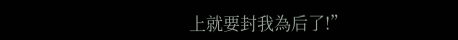上就要封我為后了!”